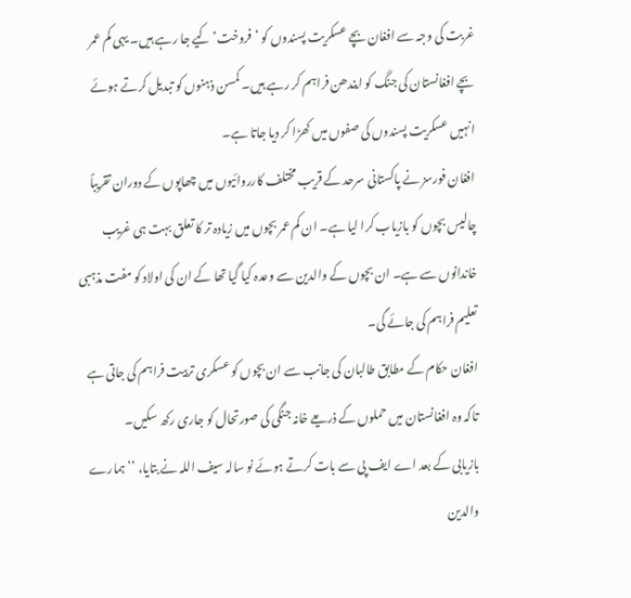غربت کی وجہ سے افغان بچے عسکریت پسندوں کو ’فروخت‘ کیے جا رہے ہیں۔ یہی کم عمر بچے افغانستان کی جنگ کو ایندھن فراہم کر رہے ہیں۔ کمسن ذہنوں کو تبدیل کرتے ہوئے انہیں عسکریت پسندوں کی صفوں میں کھڑا کر دیا جاتا ہے۔
افغان فورسز نے پاکستانی سرحد کے قریب مختلف کارروائیوں میں چھاپوں کے دوران تقریباً چالیس بچوں کو بازیاب کرا لیا ہے۔ ان کم عمر بچوں میں زیادہ تر کا تعلق بہت ہی غریب خاندانوں سے ہے۔ ان بچوں کے والدین سے وعدہ کیا گیا تھا کے ان کی اولاد کو مفت مذہبی تعلیم فراہم کی جائے گی۔
افغان حکام کے مطابق طالبان کی جانب سے ان بچوں کو عسکری تربیت فراہم کی جاتی ہے تاکہ وہ افغانستان میں حملوں کے ذریعے خانہ جنگی کی صورتحال کو جاری رکھ سکیں۔
بازیابی کے بعد اے ایف پی سے بات کرتے ہوئے نو سالہ سیف اللہ نے بتایا، ’’ ہمارے والدین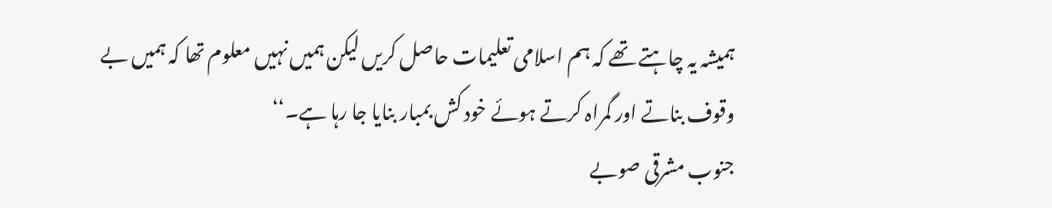ہمیشہ یہ چاہتے تھے کہ ہم اسلامی تعلیمات حاصل کریں لیکن ہمیں نہیں معلوم تھا کہ ہمیں بے وقوف بناتے اور گمراہ کرتے ہوئے خود کش بمبار بنایا جا رہا ہے۔‘‘
جنوب مشرقی صوبے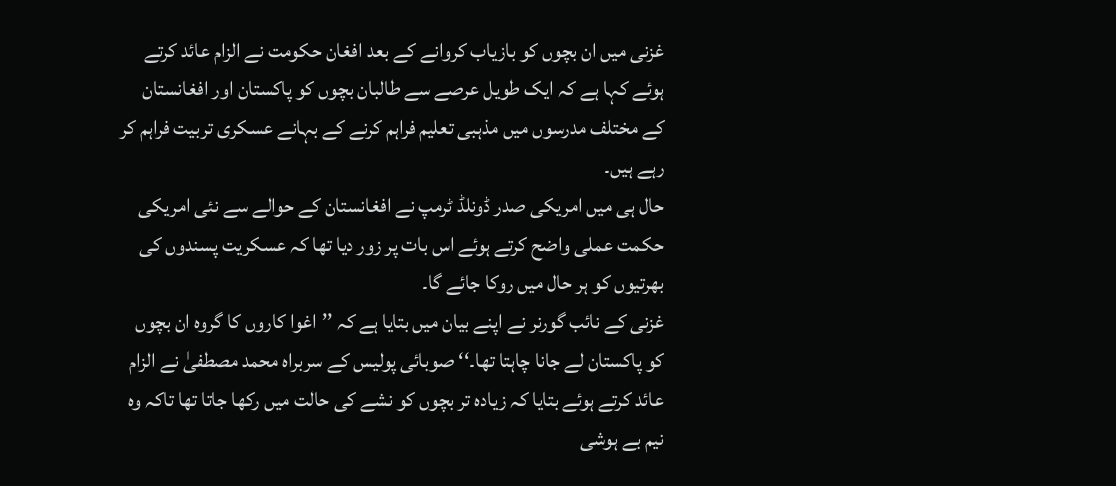غزنی میں ان بچوں کو بازیاب کروانے کے بعد افغان حکومت نے الزام عائد کرتے ہوئے کہا ہے کہ ایک طویل عرصے سے طالبان بچوں کو پاکستان اور افغانستان کے مختلف مدرسوں میں مذہبی تعلیم فراہم کرنے کے بہانے عسکری تربیت فراہم کر رہے ہیں۔
حال ہی میں امریکی صدر ڈونلڈ ٹرمپ نے افغانستان کے حوالے سے نئی امریکی حکمت عملی واضح کرتے ہوئے اس بات پر زور دیا تھا کہ عسکریت پسندوں کی بھرتیوں کو ہر حال میں روکا جائے گا۔
غزنی کے نائب گورنر نے اپنے بیان میں بتایا ہے کہ ’’اغوا کاروں کا گروہ ان بچوں کو پاکستان لے جانا چاہتا تھا۔‘‘ صوبائی پولیس کے سربراہ محمد مصطفیٰ نے الزام عائد کرتے ہوئے بتایا کہ زیادہ تر بچوں کو نشے کی حالت میں رکھا جاتا تھا تاکہ وہ نیم بے ہوشی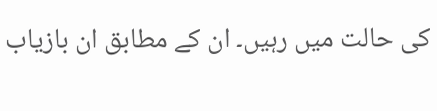کی حالت میں رہیں۔ ان کے مطابق ان بازیاب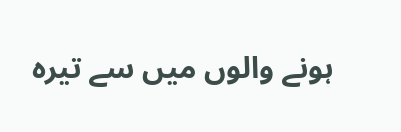ہونے والوں میں سے تیرہ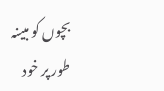بچوں کو مبینہ طور پر خود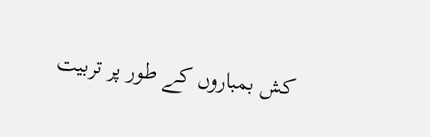کش بمباروں کے طور پر تربیت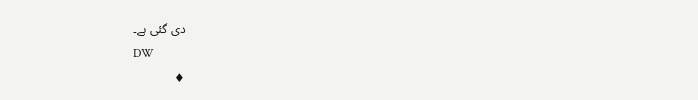دی گئی ہے۔
DW
♦